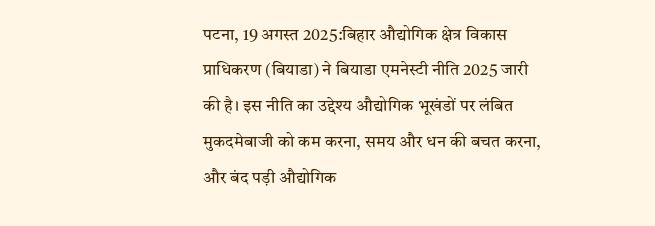पटना, 19 अगस्त 2025:बिहार औद्योगिक क्षेत्र विकास प्राधिकरण (बियाडा) ने बियाडा एमनेस्टी नीति 2025 जारी की है। इस नीति का उद्देश्य औद्योगिक भूखंडों पर लंबित मुकदमेबाजी को कम करना, समय और धन की बचत करना, और बंद पड़ी औद्योगिक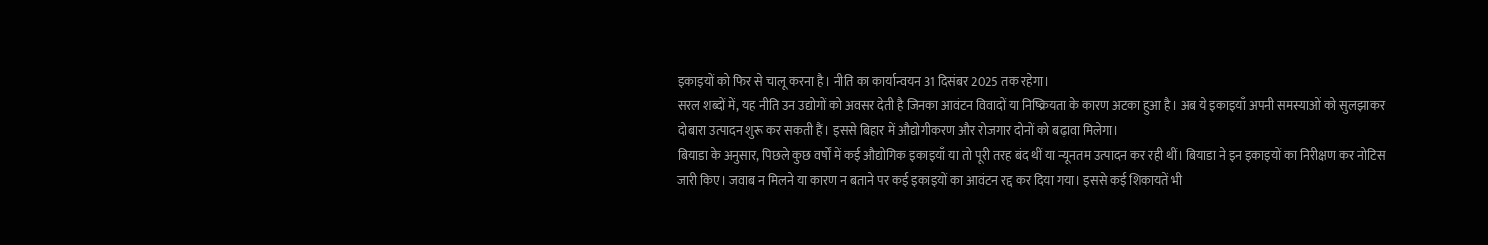इकाइयों को फिर से चालू करना है। नीति का कार्यान्वयन 31 दिसंबर 2025 तक रहेगा।
सरल शब्दों में, यह नीति उन उद्योगों को अवसर देती है जिनका आवंटन विवादों या निष्क्रियता के कारण अटका हुआ है। अब ये इकाइयाँ अपनी समस्याओं को सुलझाकर दोबारा उत्पादन शुरू कर सकती हैं। इससे बिहार में औद्योगीकरण और रोजगार दोनों को बढ़ावा मिलेगा।
बियाडा के अनुसार, पिछले कुछ वर्षों में कई औद्योगिक इकाइयाँ या तो पूरी तरह बंद थीं या न्यूनतम उत्पादन कर रही थीं। बियाडा ने इन इकाइयों का निरीक्षण कर नोटिस जारी किए। जवाब न मिलने या कारण न बताने पर कई इकाइयों का आवंटन रद्द कर दिया गया। इससे कई शिकायतें भी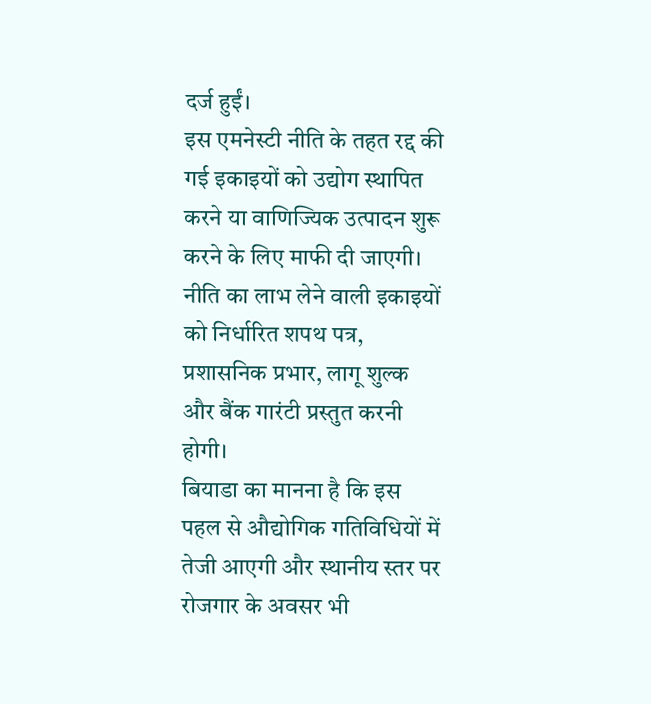दर्ज हुईं।
इस एमनेस्टी नीति के तहत रद्द की गई इकाइयों को उद्योग स्थापित करने या वाणिज्यिक उत्पादन शुरू करने के लिए माफी दी जाएगी। नीति का लाभ लेने वाली इकाइयों को निर्धारित शपथ पत्र, प्रशासनिक प्रभार, लागू शुल्क और बैंक गारंटी प्रस्तुत करनी होगी।
बियाडा का मानना है कि इस पहल से औद्योगिक गतिविधियों में तेजी आएगी और स्थानीय स्तर पर रोजगार के अवसर भी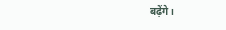बढ़ेंगे।